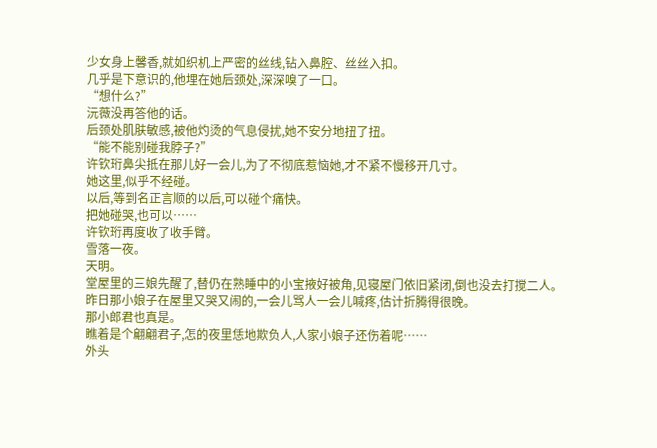少女身上馨香,就如织机上严密的丝线,钻入鼻腔、丝丝入扣。
几乎是下意识的,他埋在她后颈处,深深嗅了一口。
“想什么?”
沅薇没再答他的话。
后颈处肌肤敏感,被他灼烫的气息侵扰,她不安分地扭了扭。
“能不能别碰我脖子?”
许钦珩鼻尖抵在那儿好一会儿,为了不彻底惹恼她,才不紧不慢移开几寸。
她这里,似乎不经碰。
以后,等到名正言顺的以后,可以碰个痛快。
把她碰哭,也可以……
许钦珩再度收了收手臂。
雪落一夜。
天明。
堂屋里的三娘先醒了,替仍在熟睡中的小宝掖好被角,见寝屋门依旧紧闭,倒也没去打搅二人。
昨日那小娘子在屋里又哭又闹的,一会儿骂人一会儿喊疼,估计折腾得很晚。
那小郎君也真是。
瞧着是个翩翩君子,怎的夜里恁地欺负人,人家小娘子还伤着呢……
外头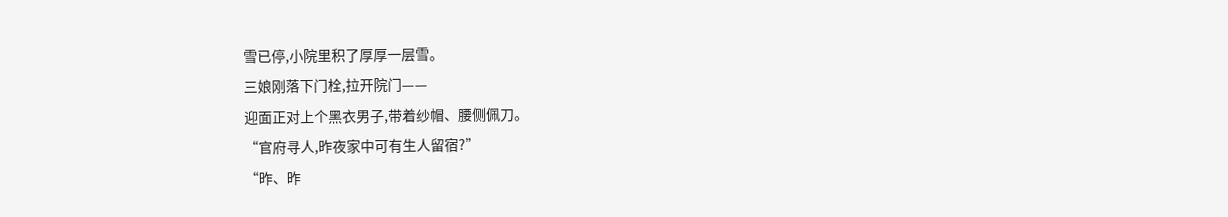雪已停,小院里积了厚厚一层雪。
三娘刚落下门栓,拉开院门——
迎面正对上个黑衣男子,带着纱帽、腰侧佩刀。
“官府寻人,昨夜家中可有生人留宿?”
“昨、昨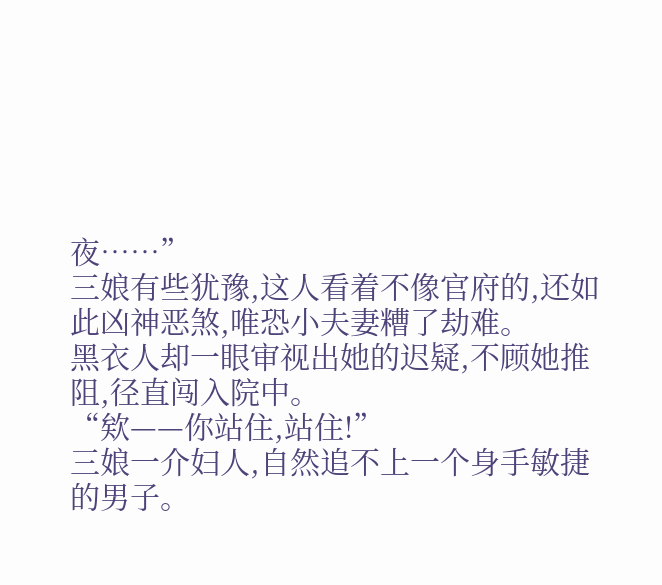夜……”
三娘有些犹豫,这人看着不像官府的,还如此凶神恶煞,唯恐小夫妻糟了劫难。
黑衣人却一眼审视出她的迟疑,不顾她推阻,径直闯入院中。
“欸——你站住,站住!”
三娘一介妇人,自然追不上一个身手敏捷的男子。